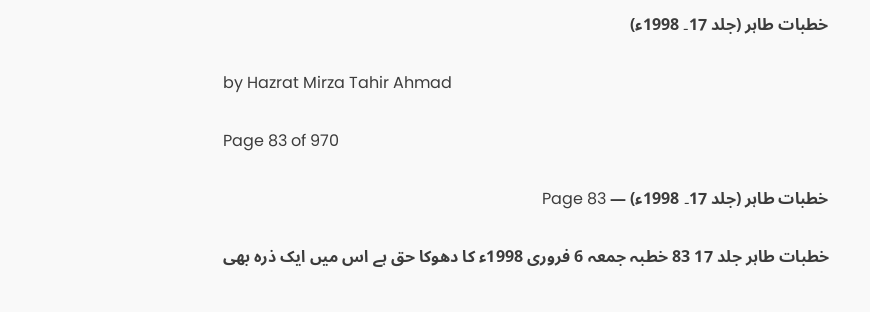خطبات طاہر (جلد 17۔ 1998ء)

by Hazrat Mirza Tahir Ahmad

Page 83 of 970

خطبات طاہر (جلد 17۔ 1998ء) — Page 83

خطبات طاہر جلد 17 83 خطبہ جمعہ 6 فروری 1998ء کا دھوکا حق ہے اس میں ایک ذرہ بھی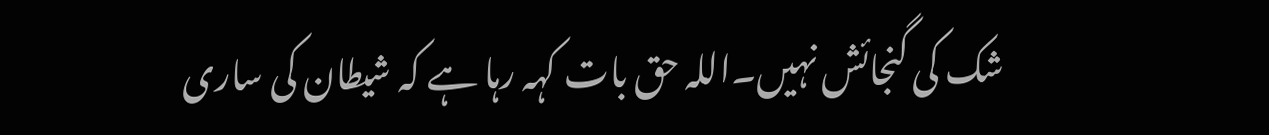شک کی گنجائش نہیں۔اللہ حق بات کہہ رہا ہے کہ شیطان کی ساری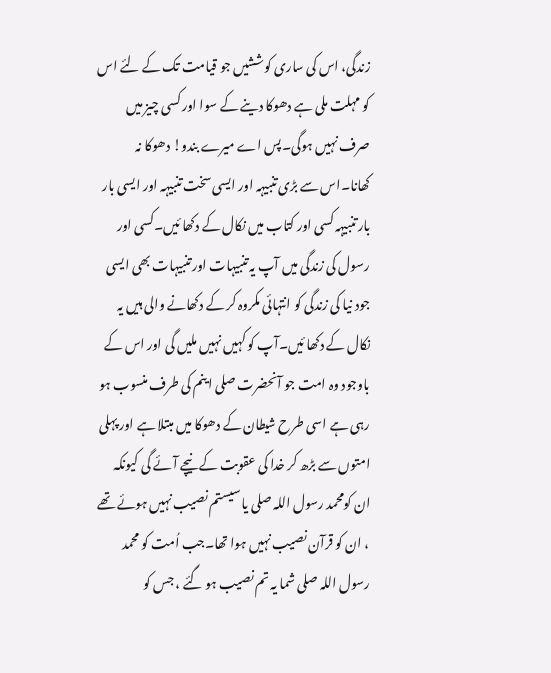زندگی، اس کی ساری کوششیں جو قیامت تک کے لئے اس کو مہلت ملی ہے دھوکا دینے کے سوا اور کسی چیز میں صرف نہیں ہوگی۔پس اے میرے بندو! دھوکا نہ کھانا۔اس سے بڑی تنبیہہ اور ایسی سخت تنبیہہ اور ایسی بار بار تنبیہہ کسی اور کتاب میں نکال کے دکھا ئیں۔کسی اور رسول کی زندگی میں آپ یہ تنبیہات اور تنبیہات بھی ایسی جود نیا کی زندگی کو انتہائی مکروہ کر کے دکھانے والی ہیں یہ نکال کے دکھا ئیں۔آپ کو کہیں نہیں ملیں گی اور اس کے باوجود وہ امت جو آنحضرت صلی اینم کی طرف منسوب ہو رہی ہے اسی طرح شیطان کے دھوکا میں مبتلا ہے اور پہلی امتوں سے بڑھ کر خدا کی عقوبت کے نیچے آئے گی کیونکہ ان کومحمد رسول اللہ صلی یا سیستم نصیب نہیں ہوئے تھے ، ان کو قرآن نصیب نہیں ہوا تھا۔جب اُمت کو محمد رسول اللہ صلی شما یہ تم نصیب ہو گئے ، جس کو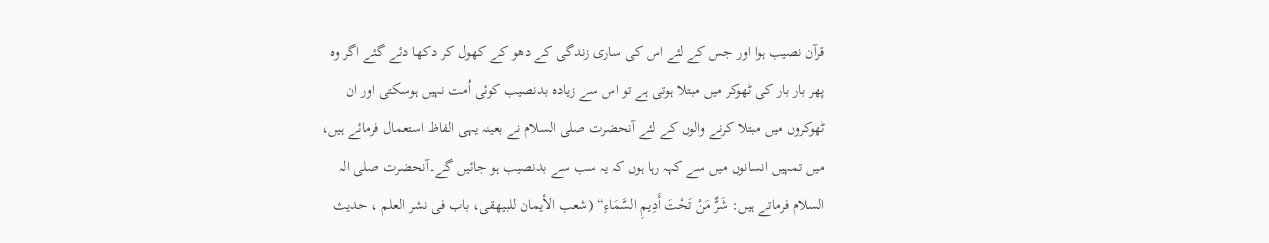قرآن نصیب ہوا اور جس کے لئے اس کی ساری زندگی کے دھو کے کھول کر دکھا دئے گئے اگر وہ پھر بار بار کی ٹھوکر میں مبتلا ہوتی ہے تو اس سے زیادہ بدنصیب کوئی اُمت نہیں ہوسکتی اور ان ٹھوکروں میں مبتلا کرنے والوں کے لئے آنحضرت صلی السلام نے بعینہ یہی الفاظ استعمال فرمائے ہیں، میں تمہیں انسانوں میں سے کہہ رہا ہوں کہ یہ سب سے بدنصیب ہو جائیں گے۔آنحضرت صلی الہ السلام فرماتے ہیں: شَرٌّ مَنْ تَحْتَ أَدِيمِ السَّمَاءِ“ (شعب الأيمان للبيهقى، باب فى نشر العلم ، حدیث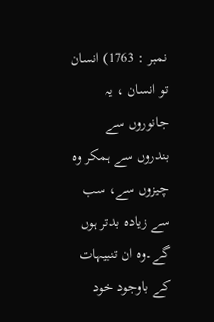نمبر : 1763) انسان تو انسان ، یہ جانوروں سے بندروں سے ہمکر وہ چیزوں سے، سب سے زیادہ بدتر ہوں گے۔وہ ان تنبیہات کے باوجود خود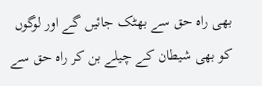بھی راہ حق سے بھٹک جائیں گے اور لوگوں کو بھی شیطان کے چیلے بن کر راہ حق سے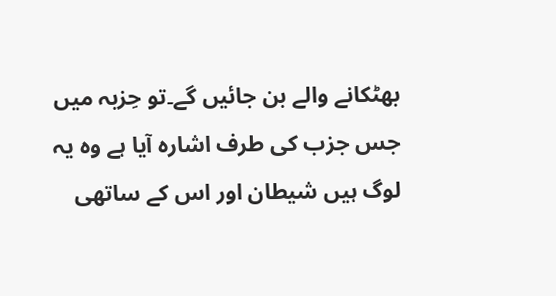بھٹکانے والے بن جائیں گے۔تو حِزبہ میں جس جزب کی طرف اشارہ آیا ہے وہ یہ لوگ ہیں شیطان اور اس کے ساتھی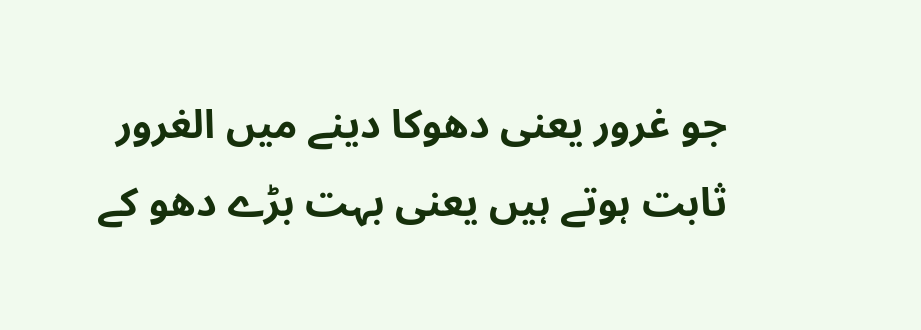جو غرور یعنی دھوکا دینے میں الغرور ثابت ہوتے ہیں یعنی بہت بڑے دھو کے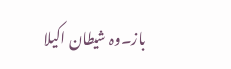باز۔وہ شیطان اکیلا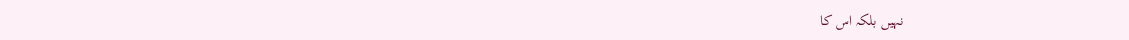نہیں بلکہ اس کا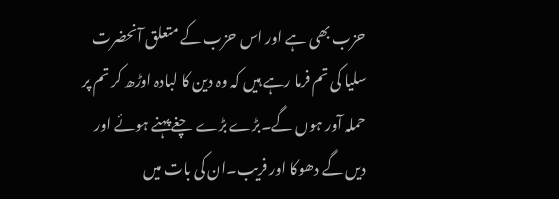حزب بھی ہے اور اس حزب کے متعلق آنحضرت سلیا کی تم فرما رہے ہیں کہ وہ دین کا لبادہ اوڑھ کر تم پر حملہ آور ہوں گے۔بڑے بڑے چغے پہنے ہوئے اور دیں گے دھوکا اور فریب۔ان کی بات میں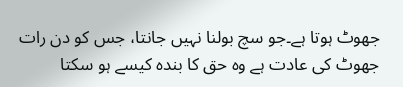جھوٹ ہوتا ہے۔جو سچ بولنا نہیں جانتا، جس کو دن رات جھوٹ کی عادت ہے وہ حق کا بندہ کیسے ہو سکتا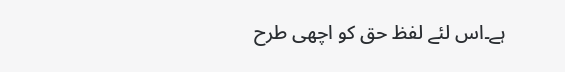ہے۔اس لئے لفظ حق کو اچھی طرح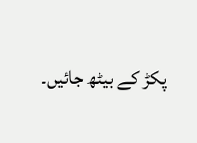پکڑ کے بیٹھ جائیں۔